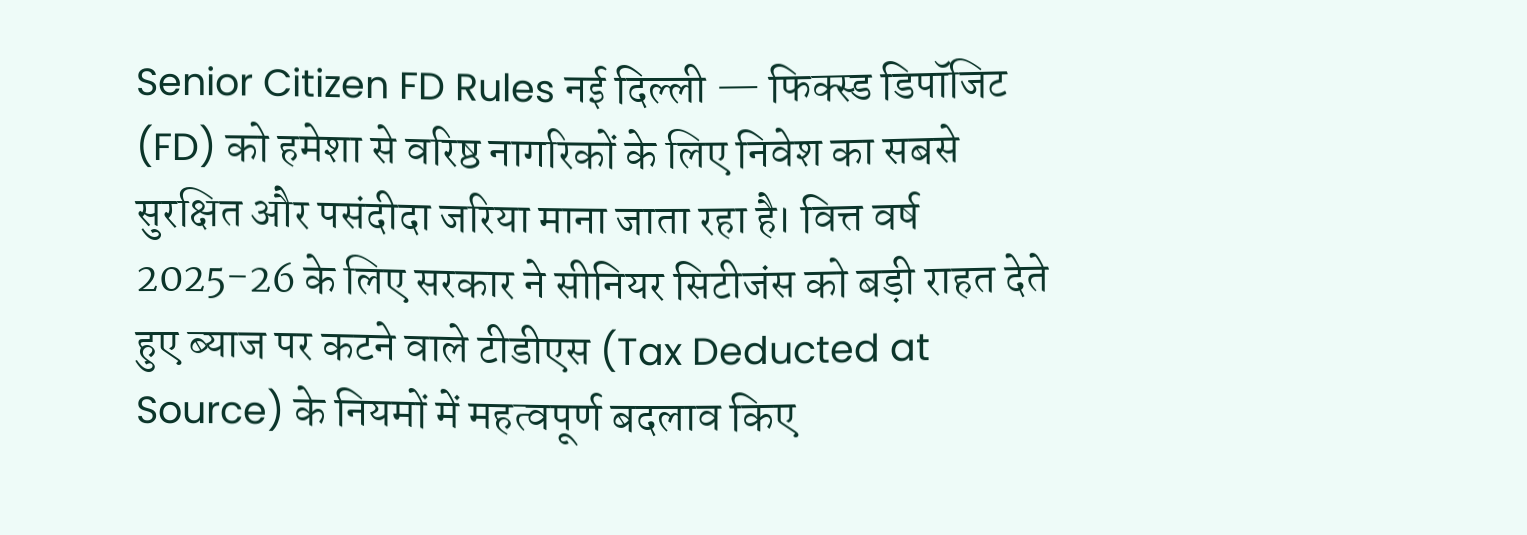Senior Citizen FD Rules नई दिल्ली — फिक्स्ड डिपॉजिट (FD) को हमेशा से वरिष्ठ नागरिकों के लिए निवेश का सबसे सुरक्षित और पसंदीदा जरिया माना जाता रहा है। वित्त वर्ष 2025-26 के लिए सरकार ने सीनियर सिटीजंस को बड़ी राहत देते हुए ब्याज पर कटने वाले टीडीएस (Tax Deducted at Source) के नियमों में महत्वपूर्ण बदलाव किए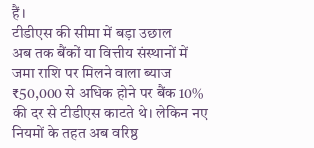हैं।
टीडीएस की सीमा में बड़ा उछाल
अब तक बैंकों या वित्तीय संस्थानों में जमा राशि पर मिलने वाला ब्याज ₹50,000 से अधिक होने पर बैंक 10% की दर से टीडीएस काटते थे। लेकिन नए नियमों के तहत अब वरिष्ठ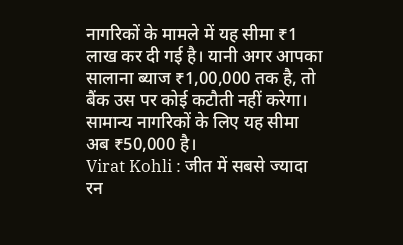नागरिकों के मामले में यह सीमा ₹1 लाख कर दी गई है। यानी अगर आपका सालाना ब्याज ₹1,00,000 तक है, तो बैंक उस पर कोई कटौती नहीं करेगा। सामान्य नागरिकों के लिए यह सीमा अब ₹50,000 है।
Virat Kohli : जीत में सबसे ज्यादा रन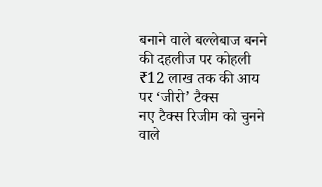बनाने वाले बल्लेबाज बनने की दहलीज पर कोहली
₹12 लाख तक की आय पर ‘जीरो’ टैक्स
नए टैक्स रिजीम को चुनने वाले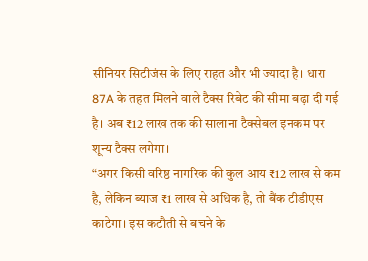सीनियर सिटीजंस के लिए राहत और भी ज्यादा है। धारा 87A के तहत मिलने वाले टैक्स रिबेट की सीमा बढ़ा दी गई है। अब ₹12 लाख तक की सालाना टैक्सेबल इनकम पर शून्य टैक्स लगेगा।
“अगर किसी वरिष्ठ नागरिक की कुल आय ₹12 लाख से कम है, लेकिन ब्याज ₹1 लाख से अधिक है, तो बैंक टीडीएस काटेगा। इस कटौती से बचने के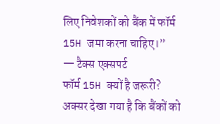लिए निवेशकों को बैंक में फॉर्म 15H जमा करना चाहिए।”
— टैक्स एक्सपर्ट
फॉर्म 15H क्यों है जरूरी?
अक्सर देखा गया है कि बैंकों को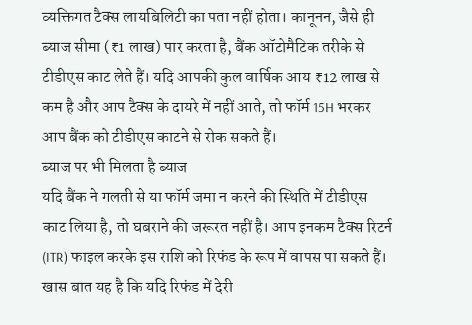व्यक्तिगत टैक्स लायबिलिटी का पता नहीं होता। कानूनन, जैसे ही ब्याज सीमा (₹1 लाख) पार करता है, बैंक ऑटोमैटिक तरीके से टीडीएस काट लेते हैं। यदि आपकी कुल वार्षिक आय ₹12 लाख से कम है और आप टैक्स के दायरे में नहीं आते, तो फॉर्म 15H भरकर आप बैंक को टीडीएस काटने से रोक सकते हैं।
ब्याज पर भी मिलता है ब्याज
यदि बैंक ने गलती से या फॉर्म जमा न करने की स्थिति में टीडीएस काट लिया है, तो घबराने की जरूरत नहीं है। आप इनकम टैक्स रिटर्न (ITR) फाइल करके इस राशि को रिफंड के रूप में वापस पा सकते हैं। खास बात यह है कि यदि रिफंड में देरी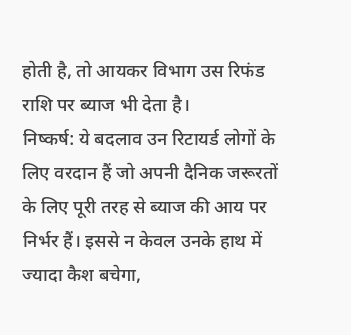होती है, तो आयकर विभाग उस रिफंड राशि पर ब्याज भी देता है।
निष्कर्ष: ये बदलाव उन रिटायर्ड लोगों के लिए वरदान हैं जो अपनी दैनिक जरूरतों के लिए पूरी तरह से ब्याज की आय पर निर्भर हैं। इससे न केवल उनके हाथ में ज्यादा कैश बचेगा,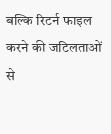बल्कि रिटर्न फाइल करने की जटिलताओं से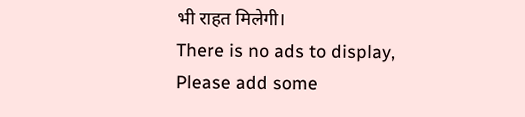भी राहत मिलेगी।
There is no ads to display, Please add some